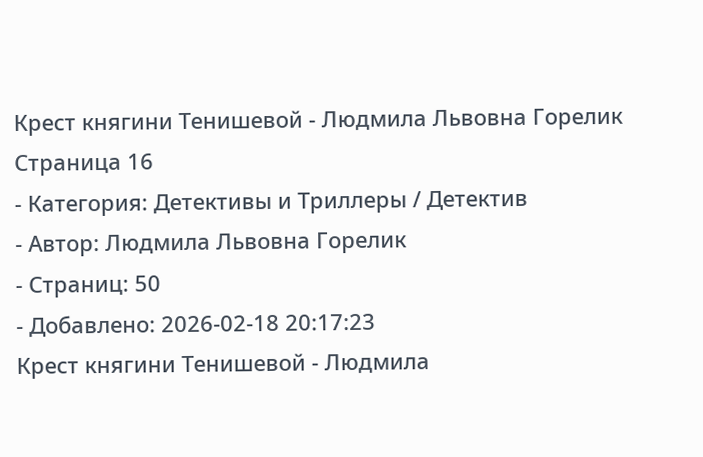Крест княгини Тенишевой - Людмила Львовна Горелик Страница 16
- Категория: Детективы и Триллеры / Детектив
- Автор: Людмила Львовна Горелик
- Страниц: 50
- Добавлено: 2026-02-18 20:17:23
Крест княгини Тенишевой - Людмила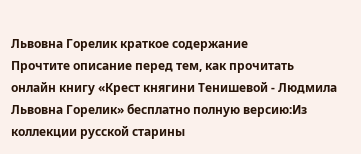Львовна Горелик краткое содержание
Прочтите описание перед тем, как прочитать онлайн книгу «Крест княгини Тенишевой - Людмила Львовна Горелик» бесплатно полную версию:Из коллекции русской старины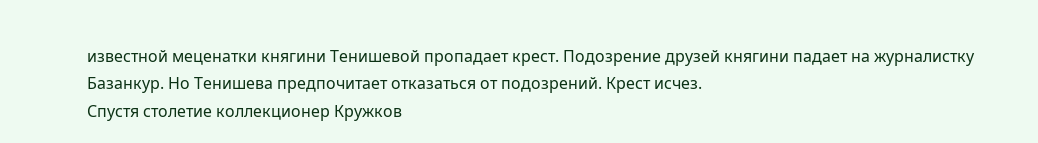известной меценатки княгини Тенишевой пропадает крест. Подозрение друзей княгини падает на журналистку Базанкур. Но Тенишева предпочитает отказаться от подозрений. Крест исчез.
Спустя столетие коллекционер Кружков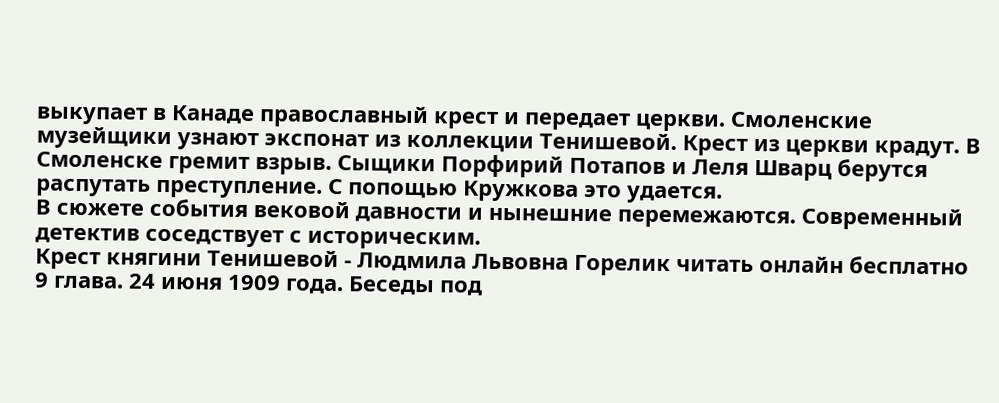выкупает в Канаде православный крест и передает церкви. Смоленские музейщики узнают экспонат из коллекции Тенишевой. Крест из церкви крадут. В Смоленске гремит взрыв. Сыщики Порфирий Потапов и Леля Шварц берутся распутать преступление. С попощью Кружкова это удается.
В сюжете события вековой давности и нынешние перемежаются. Современный детектив соседствует с историческим.
Крест княгини Тенишевой - Людмила Львовна Горелик читать онлайн бесплатно
9 глава. 24 июня 1909 года. Беседы под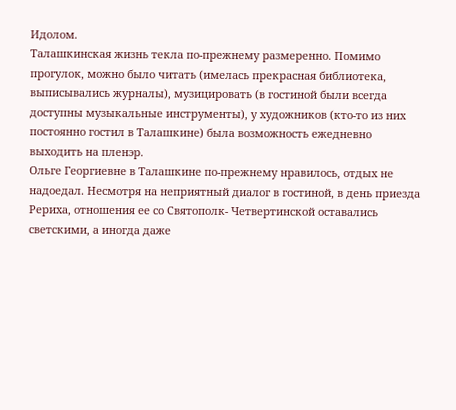Идолом.
Талашкинская жизнь текла по-прежнему размеренно. Помимо прогулок, можно было читать (имелась прекрасная библиотека, выписывались журналы), музицировать (в гостиной были всегда доступны музыкальные инструменты), у художников (кто-то из них постоянно гостил в Талашкине) была возможность ежедневно выходить на пленэр.
Ольге Георгиевне в Талашкине по-прежнему нравилось, отдых не надоедал. Несмотря на неприятный диалог в гостиной, в день приезда Рериха, отношения ее со Святополк- Четвертинской оставались светскими, а иногда даже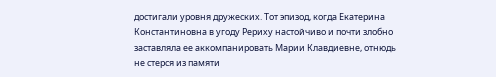достигали уровня дружеских. Тот эпизод, когда Екатерина Константиновна в угоду Рериху настойчиво и почти злобно заставляла ее аккомпанировать Марии Клавдиевне, отнюдь не стерся из памяти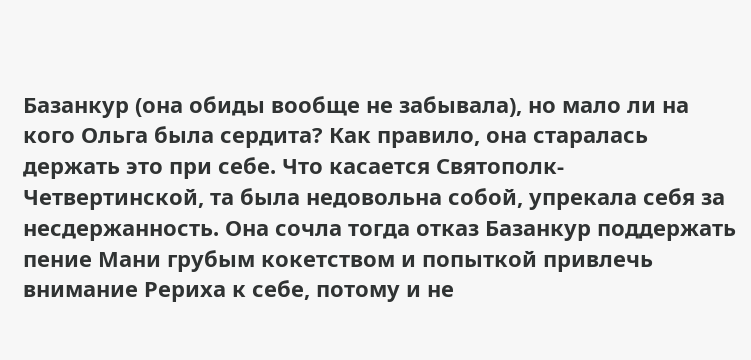Базанкур (она обиды вообще не забывала), но мало ли на кого Ольга была сердита? Как правило, она старалась держать это при себе. Что касается Святополк-Четвертинской, та была недовольна собой, упрекала себя за несдержанность. Она сочла тогда отказ Базанкур поддержать пение Мани грубым кокетством и попыткой привлечь внимание Рериха к себе, потому и не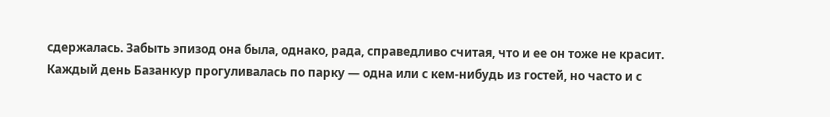сдержалась. Забыть эпизод она была, однако, рада, справедливо считая, что и ее он тоже не красит.
Каждый день Базанкур прогуливалась по парку — одна или с кем-нибудь из гостей, но часто и с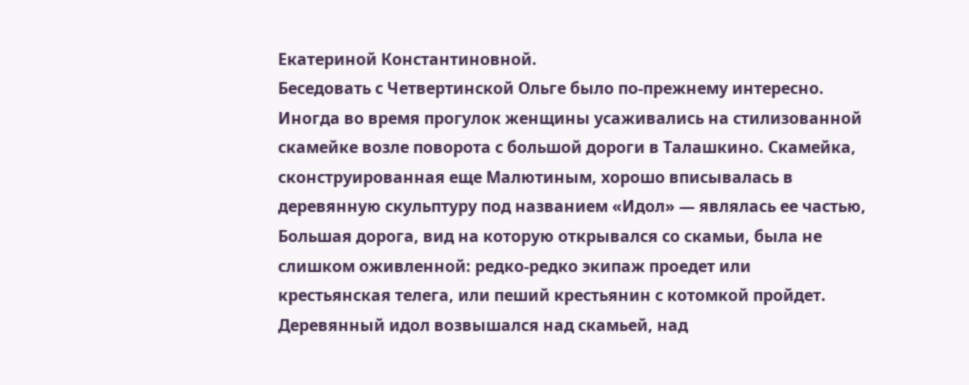Екатериной Константиновной.
Беседовать с Четвертинской Ольге было по-прежнему интересно. Иногда во время прогулок женщины усаживались на стилизованной скамейке возле поворота с большой дороги в Талашкино. Скамейка, сконструированная еще Малютиным, хорошо вписывалась в деревянную скульптуру под названием «Идол» — являлась ее частью, Большая дорога, вид на которую открывался со скамьи, была не слишком оживленной: редко-редко экипаж проедет или крестьянская телега, или пеший крестьянин с котомкой пройдет. Деревянный идол возвышался над скамьей, над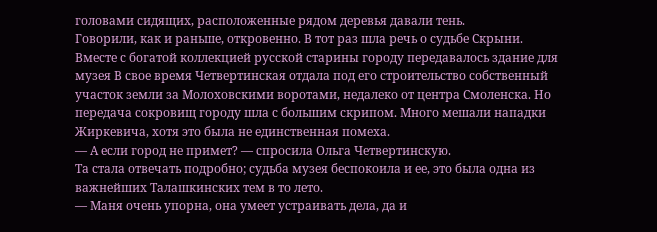головами сидящих, расположенные рядом деревья давали тень.
Говорили, как и раньше, откровенно. В тот раз шла речь о судьбе Скрыни. Вместе с богатой коллекцией русской старины городу передавалось здание для музея В свое время Четвертинская отдала под его строительство собственный участок земли за Молоховскими воротами, недалеко от центра Смоленска. Но передача сокровищ городу шла с большим скрипом. Много мешали нападки Жиркевича, хотя это была не единственная помеха.
— А если город не примет? — спросила Ольга Четвертинскую.
Та стала отвечать подробно; судьба музея беспокоила и ее, это была одна из важнейших Талашкинских тем в то лето.
— Маня очень упорна, она умеет устраивать дела, да и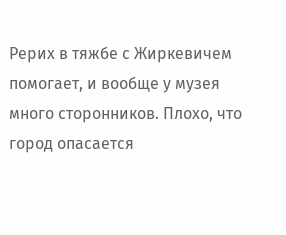Рерих в тяжбе с Жиркевичем помогает, и вообще у музея много сторонников. Плохо, что город опасается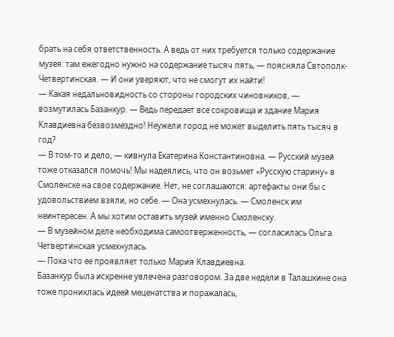брать на себя ответственность. А ведь от них требуется только содержание музея: там ежегодно нужно на содержание тысяч пять, — поясняла Свтополк-Четвертинская. — И они уверяют, что не смогут их найти!
— Какая недальновидность со стороны городских чиновников, — возмутилась Базанкур. — Ведь передает все сокровища и здание Мария Клавдиевна безвозмездно! Неужели город не может выделить пять тысяч в год?
— В том-то и дело, — кивнула Екатерина Константиновна. — Русский музей тоже отказался помочь! Мы надеялись, что он возьмет «Русскую старину» в Смоленске на свое содержание. Нет, не соглашаются: артефакты они бы с удовольствием взяли, но себе. — Она усмехнулась. — Смоленск им неинтересен. А мы хотим оставить музей именно Смоленску.
— В музейном деле необходима самоотверженность, — согласилась Ольга.
Четвертинская усмехнулась.
— Пока что ее проявляет только Мария Клавдиевна.
Базанкур была искренне увлечена разговором. За две недели в Талашкине она тоже прониклась идеей меценатства и поражалась,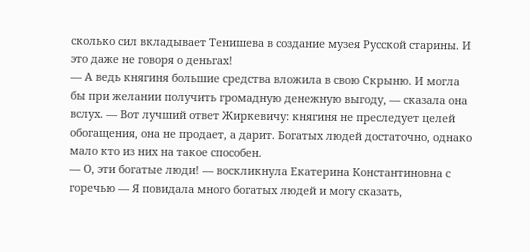сколько сил вкладывает Тенишева в создание музея Русской старины. И это даже не говоря о деньгах!
— А ведь княгиня большие средства вложила в свою Скрыню. И могла бы при желании получить громадную денежную выгоду, — сказала она вслух. — Вот лучший ответ Жиркевичу: княгиня не преследует целей обогащения, она не продает, а дарит. Богатых людей достаточно, однако мало кто из них на такое способен.
— О, эти богатые люди! — воскликнула Екатерина Константиновна с горечью — Я повидала много богатых людей и могу сказать,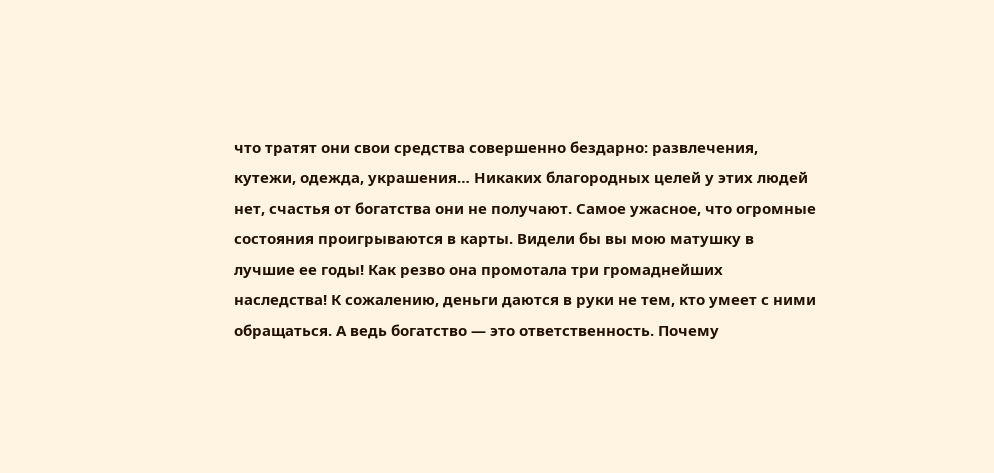что тратят они свои средства совершенно бездарно: развлечения, кутежи, одежда, украшения… Никаких благородных целей у этих людей нет, счастья от богатства они не получают. Самое ужасное, что огромные состояния проигрываются в карты. Видели бы вы мою матушку в лучшие ее годы! Как резво она промотала три громаднейших наследства! К сожалению, деньги даются в руки не тем, кто умеет с ними обращаться. А ведь богатство — это ответственность. Почему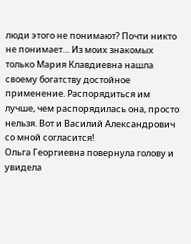люди этого не понимают? Почти никто не понимает… Из моих знакомых только Мария Клавдиевна нашла своему богатству достойное применение. Распорядиться им лучше, чем распорядилась она, просто нельзя. Вот и Василий Александрович со мной согласится!
Ольга Георгиевна повернула голову и увидела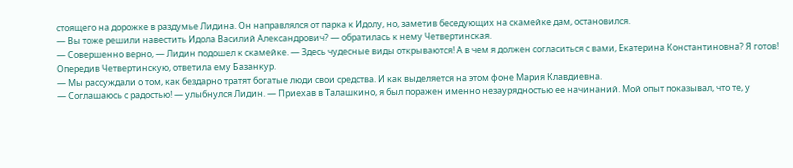стоящего на дорожке в раздумье Лидина. Он направлялся от парка к Идолу, но, заметив беседующих на скамейке дам, остановился.
— Вы тоже решили навестить Идола Василий Александрович? — обратилась к нему Четвертинская.
— Совершенно верно, — Лидин подошел к скамейке. — Здесь чудесные виды открываются! А в чем я должен согласиться с вами, Екатерина Константиновна? Я готов!
Опередив Четвертинскую, ответила ему Базанкур.
— Мы рассуждали о том, как бездарно тратят богатые люди свои средства. И как выделяется на этом фоне Мария Клавдиевна.
— Соглашаюсь с радостью! — улыбнулся Лидин. — Приехав в Талашкино, я был поражен именно незаурядностью ее начинаний. Мой опыт показывал, что те, у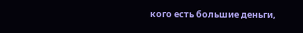кого есть большие деньги,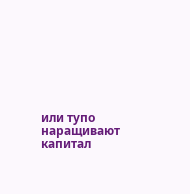или тупо наращивают капитал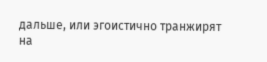дальше, или эгоистично транжирят на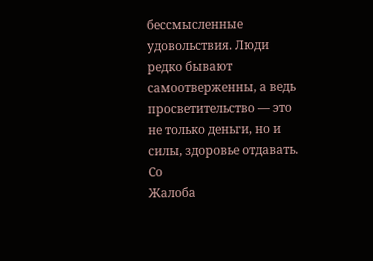бессмысленные удовольствия. Люди редко бывают самоотверженны, а ведь просветительство — это не только деньги, но и силы, здоровье отдавать. Со
Жалоба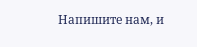Напишите нам, и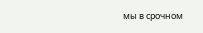мы в срочном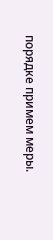порядке примем меры.